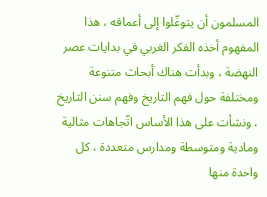المسلمون أن يتوغّلوا إلى أعماقه ، هذا المفهوم أخذه الفكر الغربي في بدايات عصر النهضة ، وبدأت هناك أبحاث متنوعة ومختلفة حول فهم التاريخ وفهم سنن التاريخ ، ونشأت على هذا الأساس اتّجاهات مثالية ومادية ومتوسطة ومدارس متعددة ، كل واحدة منها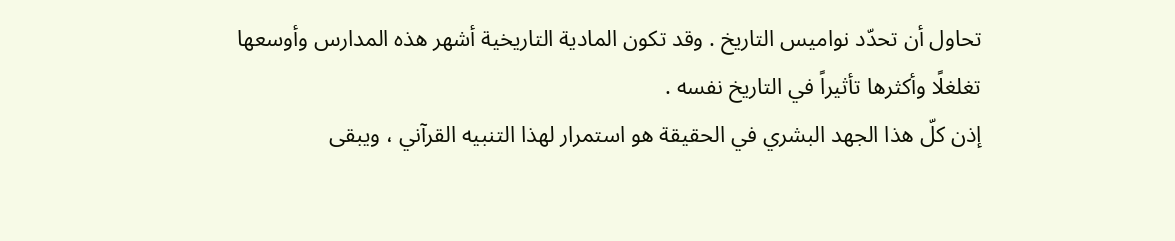تحاول أن تحدّد نواميس التاريخ . وقد تكون المادية التاريخية أشهر هذه المدارس وأوسعها تغلغلًا وأكثرها تأثيراً في التاريخ نفسه .
إذن كلّ هذا الجهد البشري في الحقيقة هو استمرار لهذا التنبيه القرآني ، ويبقى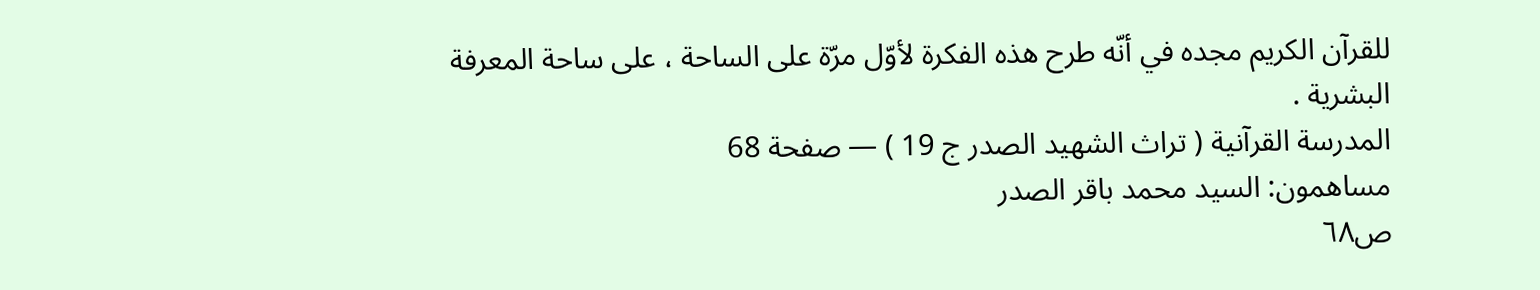للقرآن الكريم مجده في أنّه طرح هذه الفكرة لأوّل مرّة على الساحة ، على ساحة المعرفة البشرية .
المدرسة القرآنية ( تراث الشهيد الصدر ج 19 ) — صفحة 68
مساهمون: السيد محمد باقر الصدر
ص٦٨